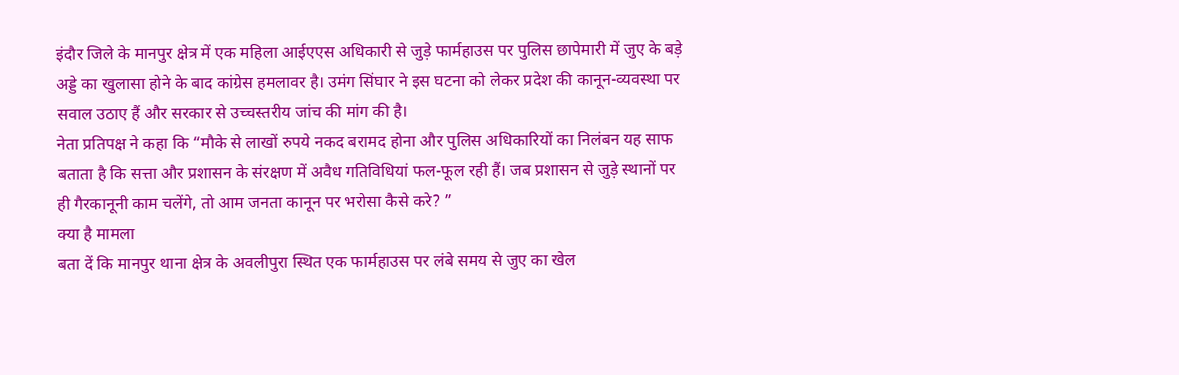इंदौर जिले के मानपुर क्षेत्र में एक महिला आईएएस अधिकारी से जुड़े फार्महाउस पर पुलिस छापेमारी में जुए के बड़े अड्डे का खुलासा होने के बाद कांग्रेस हमलावर है। उमंग सिंघार ने इस घटना को लेकर प्रदेश की कानून-व्यवस्था पर सवाल उठाए हैं और सरकार से उच्चस्तरीय जांच की मांग की है।
नेता प्रतिपक्ष ने कहा कि “मौके से लाखों रुपये नकद बरामद होना और पुलिस अधिकारियों का निलंबन यह साफ बताता है कि सत्ता और प्रशासन के संरक्षण में अवैध गतिविधियां फल-फूल रही हैं। जब प्रशासन से जुड़े स्थानों पर ही गैरकानूनी काम चलेंगे, तो आम जनता कानून पर भरोसा कैसे करे? ”
क्या है मामला
बता दें कि मानपुर थाना क्षेत्र के अवलीपुरा स्थित एक फार्महाउस पर लंबे समय से जुए का खेल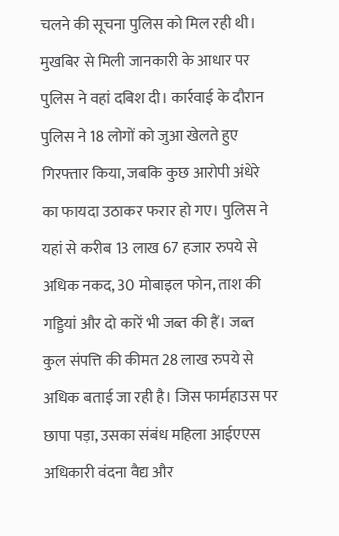चलने की सूचना पुलिस को मिल रही थी। मुखबिर से मिली जानकारी के आधार पर पुलिस ने वहां दबिश दी। कार्रवाई के दौरान पुलिस ने 18 लोगों को जुआ खेलते हुए गिरफ्तार किया, जबकि कुछ आरोपी अंधेरे का फायदा उठाकर फरार हो गए। पुलिस ने यहां से करीब 13 लाख 67 हजार रुपये से अधिक नकद, 30 मोबाइल फोन, ताश की गड्डियां और दो कारें भी जब्त की हैं। जब्त कुल संपत्ति की कीमत 28 लाख रुपये से अधिक बताई जा रही है। जिस फार्महाउस पर छापा पड़ा, उसका संबंध महिला आईएएस अधिकारी वंदना वैद्य और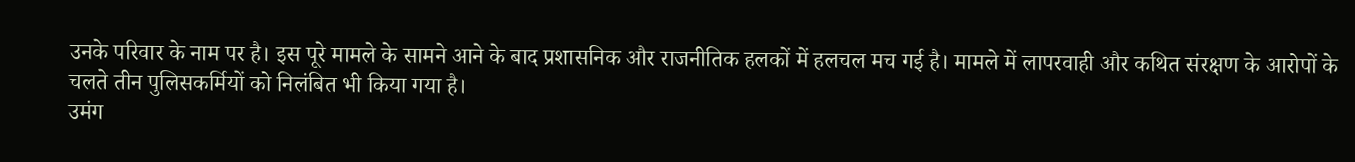उनके परिवार के नाम पर है। इस पूरे मामले के सामने आने के बाद प्रशासनिक और राजनीतिक हलकों में हलचल मच गई है। मामले में लापरवाही और कथित संरक्षण के आरोपों के चलते तीन पुलिसकर्मियों को निलंबित भी किया गया है।
उमंग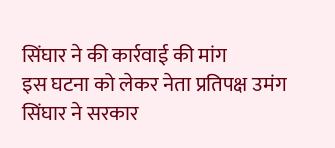सिंघार ने की कार्रवाई की मांग
इस घटना को लेकर नेता प्रतिपक्ष उमंग सिंघार ने सरकार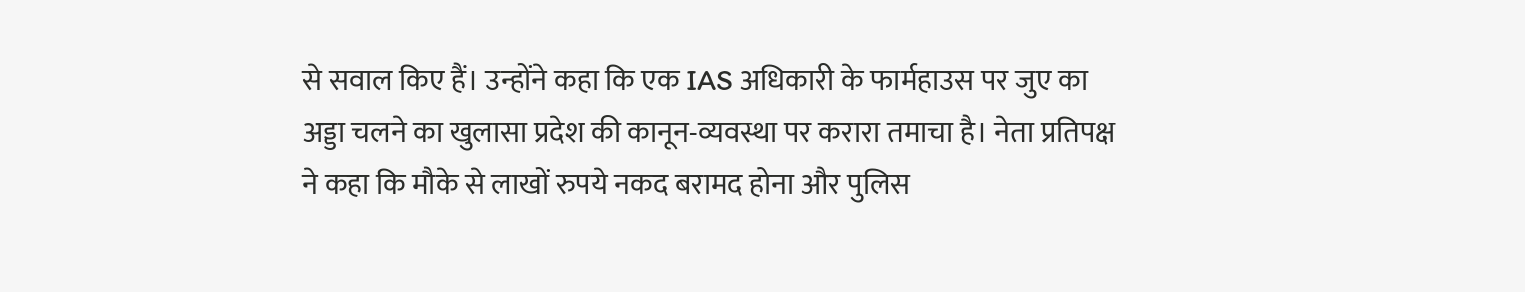से सवाल किए हैं। उन्होंने कहा कि एक IAS अधिकारी के फार्महाउस पर जुए का अड्डा चलने का खुलासा प्रदेश की कानून-व्यवस्था पर करारा तमाचा है। नेता प्रतिपक्ष ने कहा कि मौके से लाखों रुपये नकद बरामद होना और पुलिस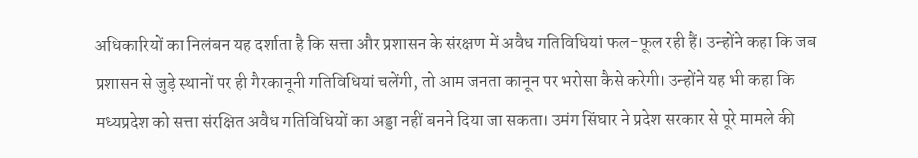अधिकारियों का निलंबन यह दर्शाता है कि सत्ता और प्रशासन के संरक्षण में अवैध गतिविधियां फल-फूल रही हैं। उन्होंने कहा कि जब प्रशासन से जुड़े स्थानों पर ही गैरकानूनी गतिविधियां चलेंगी, तो आम जनता कानून पर भरोसा कैसे करेगी। उन्होंने यह भी कहा कि मध्यप्रदेश को सत्ता संरक्षित अवैध गतिविधियों का अड्डा नहीं बनने दिया जा सकता। उमंग सिंघार ने प्रदेश सरकार से पूरे मामले की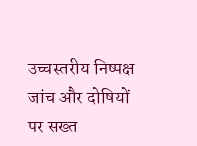उच्चस्तरीय निष्पक्ष जांच और दोषियों पर सख्त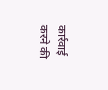कार्रवाई करने की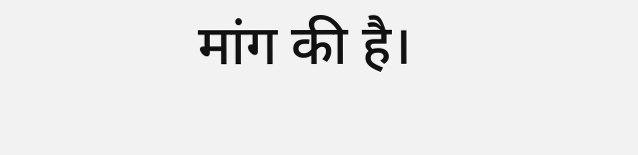मांग की है।